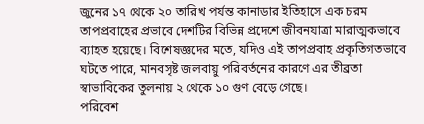জুনের ১৭ থেকে ২০ তারিখ পর্যন্ত কানাডার ইতিহাসে এক চরম তাপপ্রবাহের প্রভাবে দেশটির বিভিন্ন প্রদেশে জীবনযাত্রা মারাত্মকভাবে ব্যাহত হয়েছে। বিশেষজ্ঞদের মতে, যদিও এই তাপপ্রবাহ প্রকৃতিগতভাবে ঘটতে পারে, মানবসৃষ্ট জলবায়ু পরিবর্তনের কারণে এর তীব্রতা স্বাভাবিকের তুলনায় ২ থেকে ১০ গুণ বেড়ে গেছে।
পরিবেশ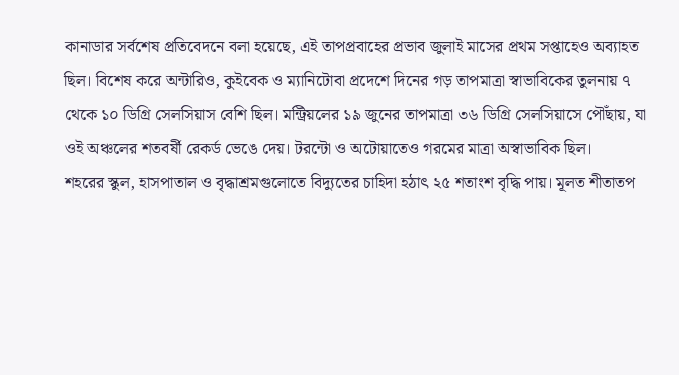কানাডার সর্বশেষ প্রতিবেদনে বলা হয়েছে, এই তাপপ্রবাহের প্রভাব জুলাই মাসের প্রথম সপ্তাহেও অব্যাহত ছিল। বিশেষ করে অন্টারিও, কুইবেক ও ম্যানিটোবা প্রদেশে দিনের গড় তাপমাত্রা স্বাভাবিকের তুলনায় ৭ থেকে ১০ ডিগ্রি সেলসিয়াস বেশি ছিল। মন্ট্রিয়লের ১৯ জুনের তাপমাত্রা ৩৬ ডিগ্রি সেলসিয়াসে পৌঁছায়, যা ওই অঞ্চলের শতবর্ষী রেকর্ড ভেঙে দেয়। টরন্টো ও অটোয়াতেও গরমের মাত্রা অস্বাভাবিক ছিল।
শহরের স্কুল, হাসপাতাল ও বৃদ্ধাশ্রমগুলোতে বিদ্যুতের চাহিদা হঠাৎ ২৫ শতাংশ বৃদ্ধি পায়। মূলত শীতাতপ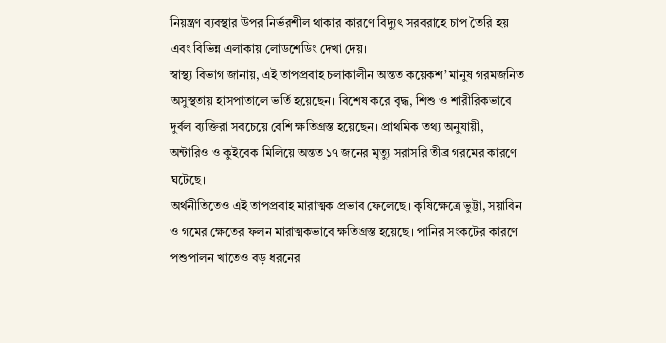নিয়ন্ত্রণ ব্যবস্থার উপর নির্ভরশীল থাকার কারণে বিদ্যুৎ সরবরাহে চাপ তৈরি হয় এবং বিভিন্ন এলাকায় লোডশেডিং দেখা দেয়।
স্বাস্থ্য বিভাগ জানায়, এই তাপপ্রবাহ চলাকালীন অন্তত কয়েকশ’ মানুষ গরমজনিত অসুস্থতায় হাসপাতালে ভর্তি হয়েছেন। বিশেষ করে বৃদ্ধ, শিশু ও শারীরিকভাবে দুর্বল ব্যক্তিরা সবচেয়ে বেশি ক্ষতিগ্রস্ত হয়েছেন। প্রাথমিক তথ্য অনুযায়ী, অন্টারিও ও কুইবেক মিলিয়ে অন্তত ১৭ জনের মৃত্যু সরাসরি তীব্র গরমের কারণে ঘটেছে।
অর্থনীতিতেও এই তাপপ্রবাহ মারাত্মক প্রভাব ফেলেছে। কৃষিক্ষেত্রে ভুট্টা, সয়াবিন ও গমের ক্ষেতের ফলন মারাত্মকভাবে ক্ষতিগ্রস্ত হয়েছে। পানির সংকটের কারণে পশুপালন খাতেও বড় ধরনের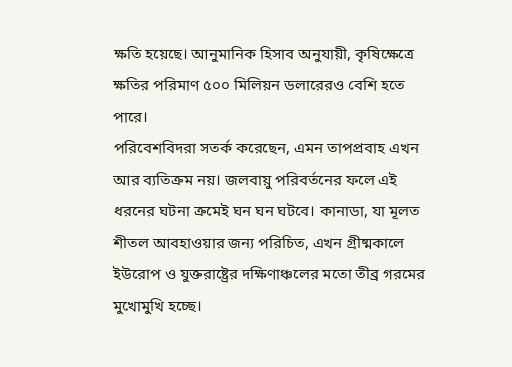ক্ষতি হয়েছে। আনুমানিক হিসাব অনুযায়ী, কৃষিক্ষেত্রে ক্ষতির পরিমাণ ৫০০ মিলিয়ন ডলারেরও বেশি হতে পারে।
পরিবেশবিদরা সতর্ক করেছেন, এমন তাপপ্রবাহ এখন আর ব্যতিক্রম নয়। জলবায়ু পরিবর্তনের ফলে এই ধরনের ঘটনা ক্রমেই ঘন ঘন ঘটবে। কানাডা, যা মূলত শীতল আবহাওয়ার জন্য পরিচিত, এখন গ্রীষ্মকালে ইউরোপ ও যুক্তরাষ্ট্রের দক্ষিণাঞ্চলের মতো তীব্র গরমের মুখোমুখি হচ্ছে।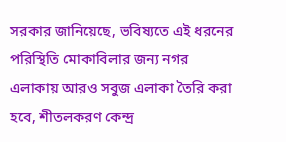সরকার জানিয়েছে, ভবিষ্যতে এই ধরনের পরিস্থিতি মোকাবিলার জন্য নগর এলাকায় আরও সবুজ এলাকা তৈরি করা হবে, শীতলকরণ কেন্দ্র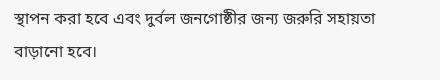স্থাপন করা হবে এবং দুর্বল জনগোষ্ঠীর জন্য জরুরি সহায়তা বাড়ানো হবে।